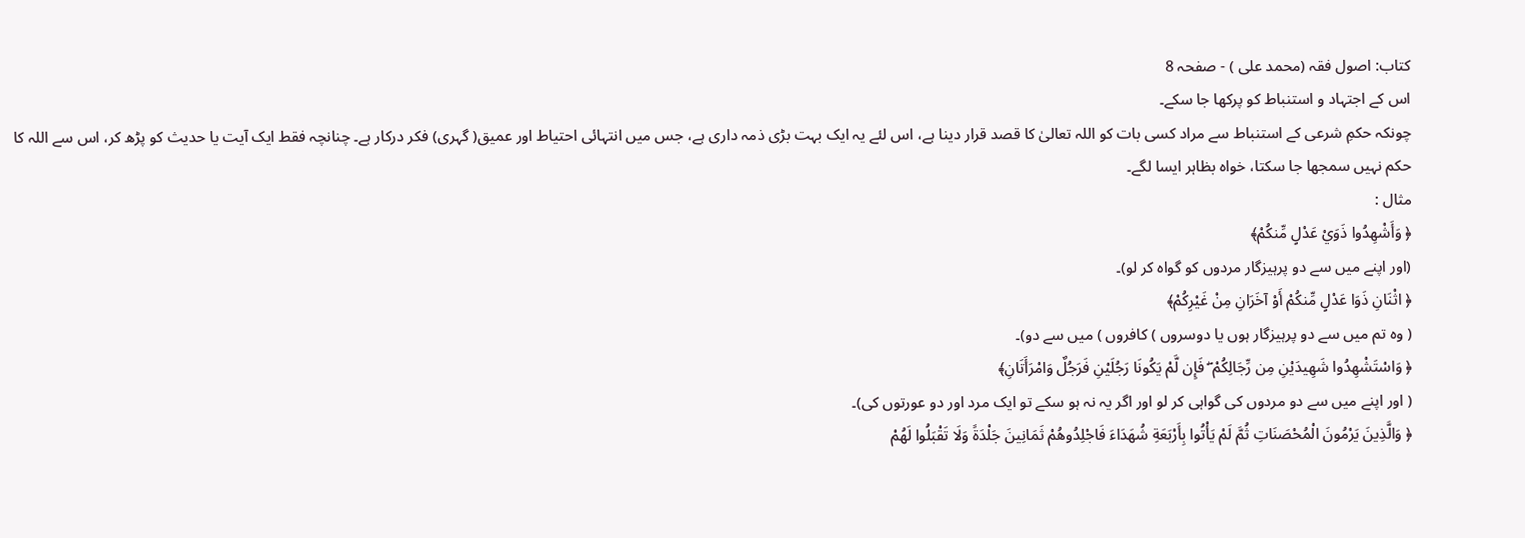کتاب: اصول فقہ (محمد علی ) - صفحہ 8
اس کے اجتہاد و استنباط کو پرکھا جا سکے۔
چونکہ حکمِ شرعی کے استنباط سے مراد کسی بات کو اللہ تعالیٰ کا قصد قرار دینا ہے، اس لئے یہ ایک بہت بڑی ذمہ داری ہے، جس میں انتہائی احتیاط اور عمیق( گہری) فکر درکار ہے۔ چنانچہ فقط ایک آیت یا حدیث کو پڑھ کر، اس سے اللہ کا حکم نہیں سمجھا جا سکتا، خواہ بظاہر ایسا لگے۔
مثال :
﴿ وَأَشْهِدُوا ذَوَيْ عَدْلٍ مِّنكُمْ﴾
(اور اپنے میں سے دو پرہیزگار مردوں کو گواہ کر لو)۔
﴿ اثْنَانِ ذَوَا عَدْلٍ مِّنكُمْ أَوْ آخَرَانِ مِنْ غَيْرِكُمْ﴾
( وہ تم میں سے دو پرہیزگار ہوں یا دوسروں ) کافروں ) میں سے دو)۔
﴿ وَاسْتَشْهِدُوا شَهِيدَيْنِ مِن رِّجَالِكُمْ ۖ فَإِن لَّمْ يَكُونَا رَجُلَيْنِ فَرَجُلٌ وَامْرَأَتَانِ﴾
( اور اپنے میں سے دو مردوں کی گواہی کر لو اور اگر یہ نہ ہو سکے تو ایک مرد اور دو عورتوں کی)۔
﴿ وَالَّذِينَ يَرْمُونَ الْمُحْصَنَاتِ ثُمَّ لَمْ يَأْتُوا بِأَرْبَعَةِ شُهَدَاءَ فَاجْلِدُوهُمْ ثَمَانِينَ جَلْدَةً وَلَا تَقْبَلُوا لَهُمْ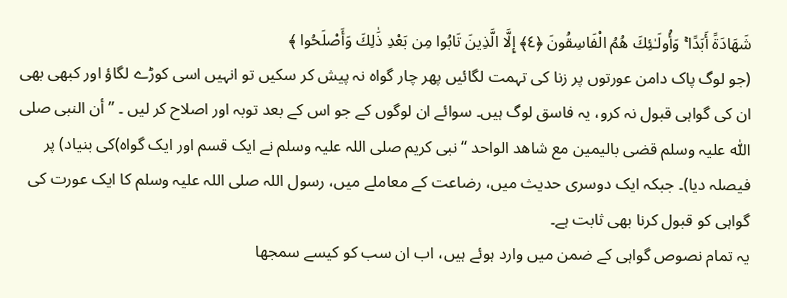شَهَادَةً أَبَدًا ۚ وَأُولَـٰئِكَ هُمُ الْفَاسِقُونَ ﴿٤﴾ إِلَّا الَّذِينَ تَابُوا مِن بَعْدِ ذَٰلِكَ وَأَصْلَحُوا ﴾
(جو لوگ پاک دامن عورتوں پر زنا کی تہمت لگائیں پھر چار گواہ نہ پیش کر سکیں تو انہیں اسی کوڑے لگاؤ اور کبھی بھی ان کی گواہی قبول نہ کرو، یہ فاسق لوگ ہیں۔ سوائے ان لوگوں کے جو اس کے بعد توبہ اور اصلاح کر لیں ۔ ’’ أن النبی صلی اللّٰه علیہ وسلم قضی بالیمین مع شاھد الواحد ‘‘نبی کریم صلی اللہ علیہ وسلم نے ایک قسم اور ایک گواہ)کی بنیاد) پر فیصلہ دیا)۔ جبکہ ایک دوسری حدیث میں، رضاعت کے معاملے میں، رسول اللہ صلی اللہ علیہ وسلم کا ایک عورت کی گواہی کو قبول کرنا بھی ثابت ہے۔
یہ تمام نصوص گواہی کے ضمن میں وارد ہوئے ہیں، اب ان سب کو کیسے سمجھا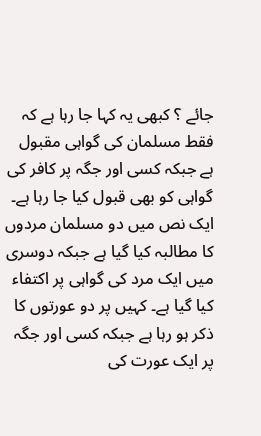جائے ؟ کبھی یہ کہا جا رہا ہے کہ فقط مسلمان کی گواہی مقبول ہے جبکہ کسی اور جگہ پر کافر کی گواہی کو بھی قبول کیا جا رہا ہے۔ ایک نص میں دو مسلمان مردوں کا مطالبہ کیا گیا ہے جبکہ دوسری میں ایک مرد کی گواہی پر اکتفاء کیا گیا ہے۔ کہیں پر دو عورتوں کا ذکر ہو رہا ہے جبکہ کسی اور جگہ پر ایک عورت کی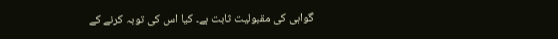گواہی کی مقبولیت ثابت ہے۔ کیا اس کی توبہ کرنے کے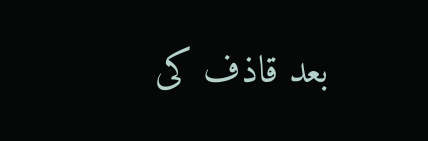بعد قاذف کی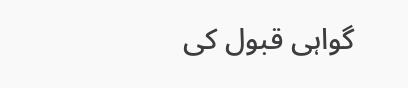گواہی قبول کی